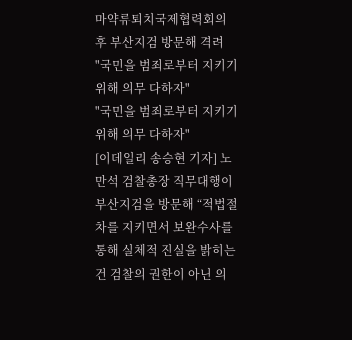마약류퇴치국제협력회의 후 부산지검 방문해 격려
"국민을 범죄로부터 지키기 위해 의무 다하자"
"국민을 범죄로부터 지키기 위해 의무 다하자"
[이데일리 송승현 기자] 노만석 검찰총장 직무대행이 부산지검을 방문해 “적법절차를 지키면서 보완수사를 통해 실체적 진실을 밝히는 건 검찰의 권한이 아닌 의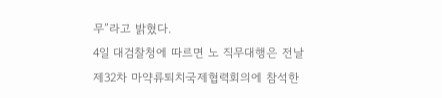무”라고 밝혔다.
4일 대검찰청에 따르면 노 직무대행은 전날 제32차 마약류퇴치국제협력회의에 참석한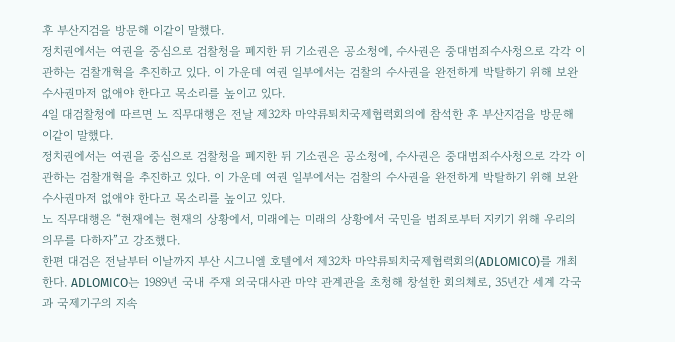후 부산지검을 방문해 이같이 말했다.
정치권에서는 여권을 중심으로 검찰청을 폐지한 뒤 기소권은 공소청에, 수사권은 중대범죄수사청으로 각각 이관하는 검찰개혁을 추진하고 있다. 이 가운데 여권 일부에서는 검찰의 수사권을 완전하게 박탈하기 위해 보완수사권마저 없애야 한다고 목소리를 높이고 있다.
4일 대검찰청에 따르면 노 직무대행은 전날 제32차 마약류퇴치국제협력회의에 참석한 후 부산지검을 방문해 이같이 말했다.
정치권에서는 여권을 중심으로 검찰청을 폐지한 뒤 기소권은 공소청에, 수사권은 중대범죄수사청으로 각각 이관하는 검찰개혁을 추진하고 있다. 이 가운데 여권 일부에서는 검찰의 수사권을 완전하게 박탈하기 위해 보완수사권마저 없애야 한다고 목소리를 높이고 있다.
노 직무대행은 “현재에는 현재의 상황에서, 미래에는 미래의 상황에서 국민을 범죄로부터 지키기 위해 우리의 의무를 다하자”고 강조했다.
한편 대검은 전날부터 이날까지 부산 시그니엘 호텔에서 제32차 마약류퇴치국제협력회의(ADLOMICO)를 개최한다. ADLOMICO는 1989년 국내 주재 외국대사관 마약 관계관을 초청해 창설한 회의체로, 35년간 세계 각국과 국제기구의 지속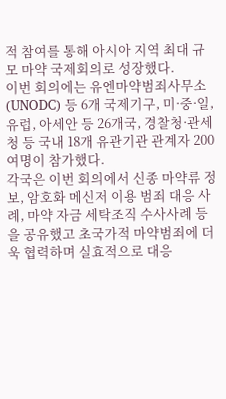적 참여를 통해 아시아 지역 최대 규모 마약 국제회의로 성장했다.
이번 회의에는 유엔마약범죄사무소(UNODC) 등 6개 국제기구, 미·중·일, 유럽, 아세안 등 26개국, 경찰청·관세청 등 국내 18개 유관기관 관계자 200여명이 참가했다.
각국은 이번 회의에서 신종 마약류 정보, 암호화 메신저 이용 범죄 대응 사례, 마약 자금 세탁조직 수사사례 등을 공유했고 초국가적 마약범죄에 더욱 협력하며 실효적으로 대응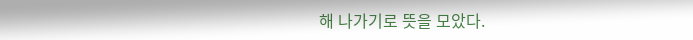해 나가기로 뜻을 모았다.